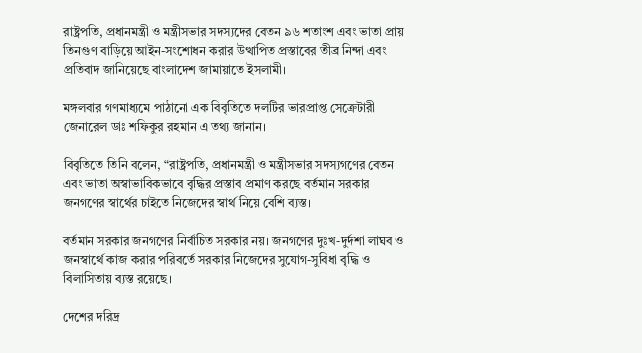রাষ্ট্রপতি, প্রধানমন্ত্রী ও মন্ত্রীসভার সদস্যদের বেতন ৯৬ শতাংশ এবং ভাতা প্রায় তিনগুণ বাড়িয়ে আইন-সংশোধন করার উত্থাপিত প্রস্তাবের তীব্র নিন্দা এবং প্রতিবাদ জানিয়েছে বাংলাদেশ জামায়াতে ইসলামী।

মঙ্গলবার গণমাধ্যমে পাঠানো এক বিবৃতিতে দলটির ভারপ্রাপ্ত সেক্রেটারী জেনারেল ডাঃ শফিকুর রহমান এ তথ্য জানান।

বিবৃতিতে তিনি বলেন, “রাষ্ট্রপতি, প্রধানমন্ত্রী ও মন্ত্রীসভার সদস্যগণের বেতন এবং ভাতা অস্বাভাবিকভাবে বৃদ্ধির প্রস্তাব প্রমাণ করছে বর্তমান সরকার জনগণের স্বার্থের চাইতে নিজেদের স্বার্থ নিয়ে বেশি ব্যস্ত।

বর্তমান সরকার জনগণের নির্বাচিত সরকার নয়। জনগণের দুঃখ-দুর্দশা লাঘব ও জনস্বার্থে কাজ করার পরিবর্তে সরকার নিজেদের সুযোগ-সুবিধা বৃদ্ধি ও বিলাসিতায় ব্যস্ত রয়েছে।

দেশের দরিদ্র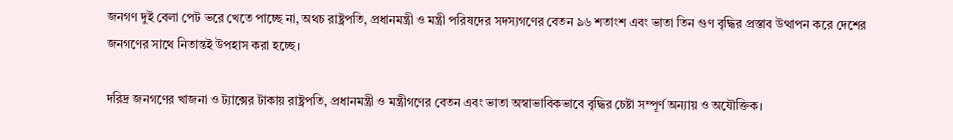জনগণ দুই বেলা পেট ভরে খেতে পাচ্ছে না, অথচ রাষ্ট্রপতি, প্রধানমন্ত্রী ও মন্ত্রী পরিষদের সদস্যগণের বেতন ৯৬ শতাংশ এবং ভাতা তিন গুণ বৃদ্ধির প্রস্তাব উত্থাপন করে দেশের জনগণের সাথে নিতান্তই উপহাস করা হচ্ছে।

দরিদ্র জনগণের খাজনা ও ট্যাক্সের টাকায় রাষ্ট্রপতি, প্রধানমন্ত্রী ও মন্ত্রীগণের বেতন এবং ভাতা অস্বাভাবিকভাবে বৃদ্ধির চেষ্টা সম্পূর্ণ অন্যায় ও অযৌক্তিক।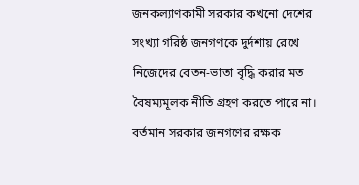জনকল্যাণকামী সরকার কখনো দেশের সংখ্যা গরিষ্ঠ জনগণকে দুর্দশায় রেখে নিজেদের বেতন-ভাতা বৃদ্ধি করার মত বৈষম্যমূলক নীতি গ্রহণ করতে পারে না। বর্তমান সরকার জনগণের রক্ষক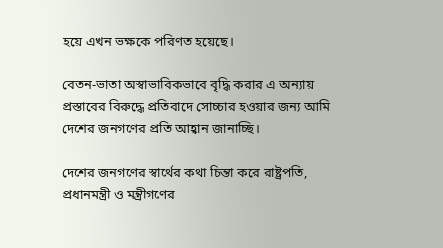হয়ে এখন ভক্ষকে পরিণত হয়েছে।

বেতন-ভাতা অস্বাভাবিকভাবে বৃদ্ধি করার এ অন্যায় প্রস্তাবের বিরুদ্ধে প্রতিবাদে সোচ্চার হওয়ার জন্য আমি দেশের জনগণের প্রতি আহ্বান জানাচ্ছি।

দেশের জনগণের স্বার্থের কথা চিন্তা করে রাষ্ট্রপতি, প্রধানমন্ত্রী ও মন্ত্রীগণের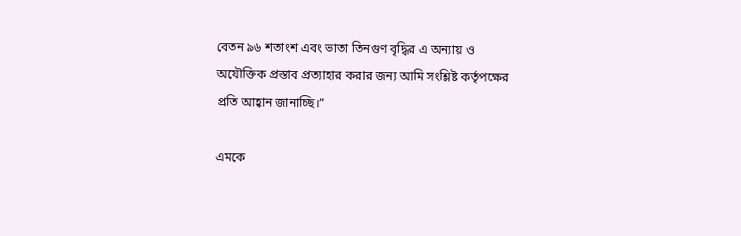বেতন ৯৬ শতাংশ এবং ভাতা তিনগুণ বৃদ্ধির এ অন্যায় ও অযৌক্তিক প্রস্তাব প্রত্যাহার করার জন্য আমি সংশ্লিষ্ট কর্তৃপক্ষের প্রতি আহ্বান জানাচ্ছি।”

এমকে